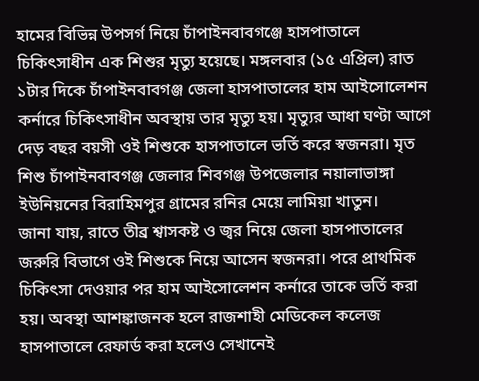হামের বিভিন্ন উপসর্গ নিয়ে চাঁপাইনবাবগঞ্জে হাসপাতালে চিকিৎসাধীন এক শিশুর মৃত্যু হয়েছে। মঙ্গলবার (১৫ এপ্রিল) রাত ১টার দিকে চাঁপাইনবাবগঞ্জ জেলা হাসপাতালের হাম আইসোলেশন কর্নারে চিকিৎসাধীন অবস্থায় তার মৃত্যু হয়। মৃত্যুর আধা ঘণ্টা আগে দেড় বছর বয়সী ওই শিশুকে হাসপাতালে ভর্তি করে স্বজনরা। মৃত শিশু চাঁপাইনবাবগঞ্জ জেলার শিবগঞ্জ উপজেলার নয়ালাভাঙ্গা ইউনিয়নের বিরাহিমপুর গ্রামের রনির মেয়ে লামিয়া খাতুন।
জানা যায়, রাতে তীব্র শ্বাসকষ্ট ও জ্বর নিয়ে জেলা হাসপাতালের জরুরি বিভাগে ওই শিশুকে নিয়ে আসেন স্বজনরা। পরে প্রাথমিক চিকিৎসা দেওয়ার পর হাম আইসোলেশন কর্নারে তাকে ভর্তি করা হয়। অবস্থা আশঙ্কাজনক হলে রাজশাহী মেডিকেল কলেজ হাসপাতালে রেফার্ড করা হলেও সেখানেই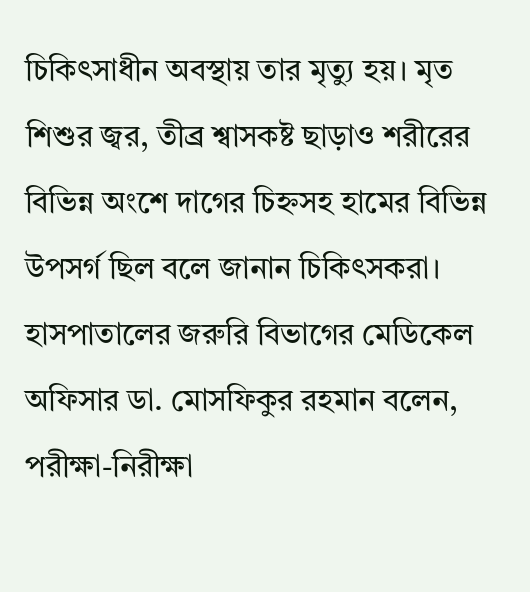চিকিৎসাধীন অবস্থায় তার মৃত্যু হয়। মৃত শিশুর জ্বর, তীব্র শ্বাসকষ্ট ছাড়াও শরীরের বিভিন্ন অংশে দাগের চিহ্নসহ হামের বিভিন্ন উপসর্গ ছিল বলে জানান চিকিৎসকরা।
হাসপাতালের জরুরি বিভাগের মেডিকেল অফিসার ডা. মোসফিকুর রহমান বলেন, পরীক্ষা-নিরীক্ষা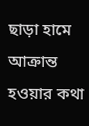ছাড়া হামে আক্রান্ত হওয়ার কথা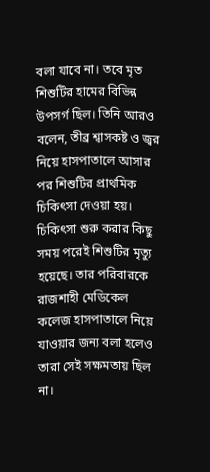বলা যাবে না। তবে মৃত শিশুটির হামের বিভিন্ন উপসর্গ ছিল। তিনি আরও বলেন, তীব্র শ্বাসকষ্ট ও জ্বর নিয়ে হাসপাতালে আসার পর শিশুটির প্রাথমিক চিকিৎসা দেওয়া হয়। চিকিৎসা শুরু করার কিছু সময় পরেই শিশুটির মৃত্যু হয়েছে। তার পরিবারকে রাজশাহী মেডিকেল কলেজ হাসপাতালে নিয়ে যাওয়ার জন্য বলা হলেও তারা সেই সক্ষমতায় ছিল না।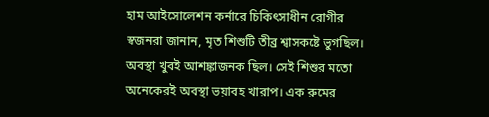হাম আইসোলেশন কর্নারে চিকিৎসাধীন রোগীর স্বজনরা জানান, মৃত শিশুটি তীব্র শ্বাসকষ্টে ভুগছিল। অবস্থা খুবই আশঙ্কাজনক ছিল। সেই শিশুর মতো অনেকেরই অবস্থা ভয়াবহ খারাপ। এক রুমের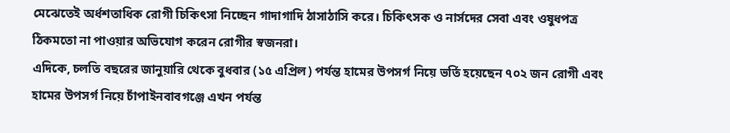মেঝেতেই অর্ধশতাধিক রোগী চিকিৎসা নিচ্ছেন গাদাগাদি ঠাসাঠাসি করে। চিকিৎসক ও নার্সদের সেবা এবং ওষুধপত্র ঠিকমতো না পাওয়ার অভিযোগ করেন রোগীর স্বজনরা।
এদিকে, চলতি বছরের জানুয়ারি থেকে বুধবার (১৫ এপ্রিল) পর্যন্ত হামের উপসর্গ নিয়ে ভর্তি হয়েছেন ৭০২ জন রোগী এবং হামের উপসর্গ নিয়ে চাঁপাইনবাবগঞ্জে এখন পর্যন্ত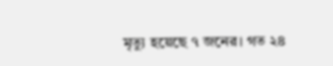মৃত্যু হয়েছে ৭ জনের। গত ২৪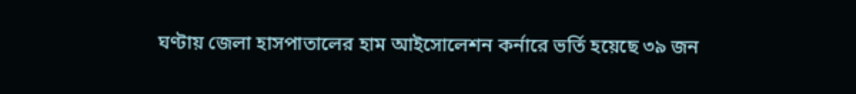ঘণ্টায় জেলা হাসপাতালের হাম আইসোলেশন কর্নারে ভর্তি হয়েছে ৩৯ জন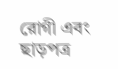রোগী এবং ছাড়পত্র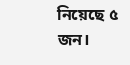নিয়েছে ৫ জন।